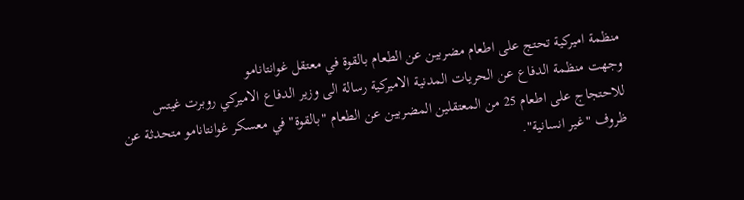منظمة اميركية تحتج على اطعام مضربين عن الطعام بالقوة في معتقل غوانتانامو
وجهت منظمة الدفاع عن الحريات المدنية الاميركية رسالة الى وزير الدفاع الاميركي روبرت غيتس للاحتجاج على اطعام 25 من المعتقلين المضربين عن الطعام "بالقوة" في معسكر غوانتانامو متحدثة عن ظروف "غير انسانية".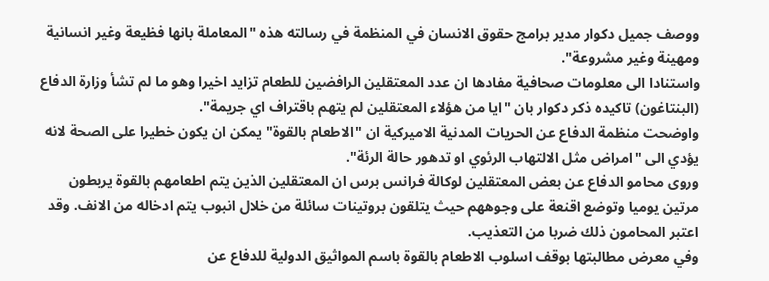ووصف جميل دكوار مدير برامج حقوق الانسان في المنظمة في رسالته هذه "المعاملة بانها فظيعة وغير انسانية ومهينة وغير مشروعة".
واستنادا الى معلومات صحافية مفادها ان عدد المعتقلين الرافضين للطعام تزايد اخيرا وهو ما لم تشأ وزارة الدفاع (البنتاغون) تاكيده ذكر دكوار بان "ايا من هؤلاء المعتقلين لم يتهم باقتراف اي جريمة".
واوضحت منظمة الدفاع عن الحريات المدنية الاميركية ان "الاطعام بالقوة" يمكن ان يكون خطيرا على الصحة لانه يؤدي الى "امراض مثل الالتهاب الرئوي او تدهور حالة الرئة".
وروى محامو الدفاع عن بعض المعتقلين لوكالة فرانس برس ان المعتقلين الذين يتم اطعامهم بالقوة يربطون مرتين يوميا وتوضع اقنعة على وجوههم حيث يتلقون بروتينات سائلة من خلال انبوب يتم ادخاله من الانف. وقد اعتبر المحامون ذلك ضربا من التعذيب.
وفي معرض مطالبتها بوقف اسلوب الاطعام بالقوة باسم المواثيق الدولية للدفاع عن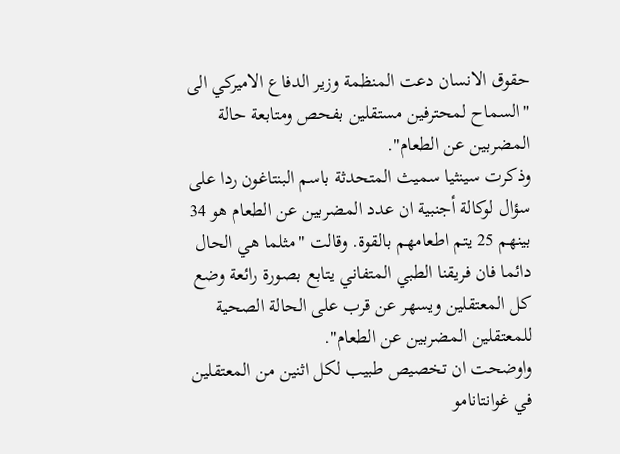حقوق الانسان دعت المنظمة وزير الدفاع الاميركي الى "السماح لمحترفين مستقلين بفحص ومتابعة حالة المضربين عن الطعام".
وذكرت سينثيا سميث المتحدثة باسم البنتاغون ردا على سؤال لوكالة أجنبية ان عدد المضربين عن الطعام هو 34 بينهم 25 يتم اطعامهم بالقوة. وقالت "مثلما هي الحال دائما فان فريقنا الطبي المتفاني يتابع بصورة رائعة وضع كل المعتقلين ويسهر عن قرب على الحالة الصحية للمعتقلين المضربين عن الطعام".
واوضحت ان تخصيص طبيب لكل اثنين من المعتقلين في غوانتانامو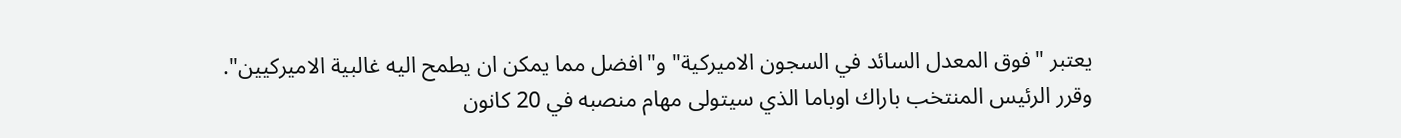يعتبر "فوق المعدل السائد في السجون الاميركية" و"افضل مما يمكن ان يطمح اليه غالبية الاميركيين".
وقرر الرئيس المنتخب باراك اوباما الذي سيتولى مهام منصبه في 20 كانون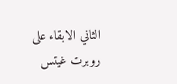الثاني الابقاء على روبرت غيتس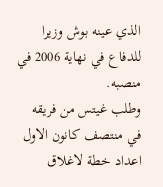الذي عينه بوش وزيرا للدفاع في نهاية 2006 في منصبه.
وطلب غيتس من فريقه في منتصف كانون الاول اعداد خطة لاغلاق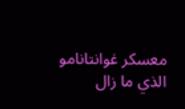معسكر غوانتانامو الذي ما زال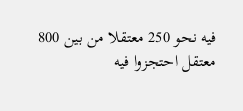فيه نحو 250 معتقلا من بين 800 معتقل احتجزوا فيه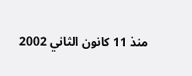منذ 11 كانون الثاني 2002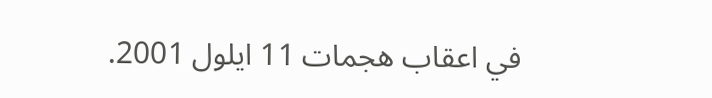في اعقاب هجمات 11 ايلول 2001.